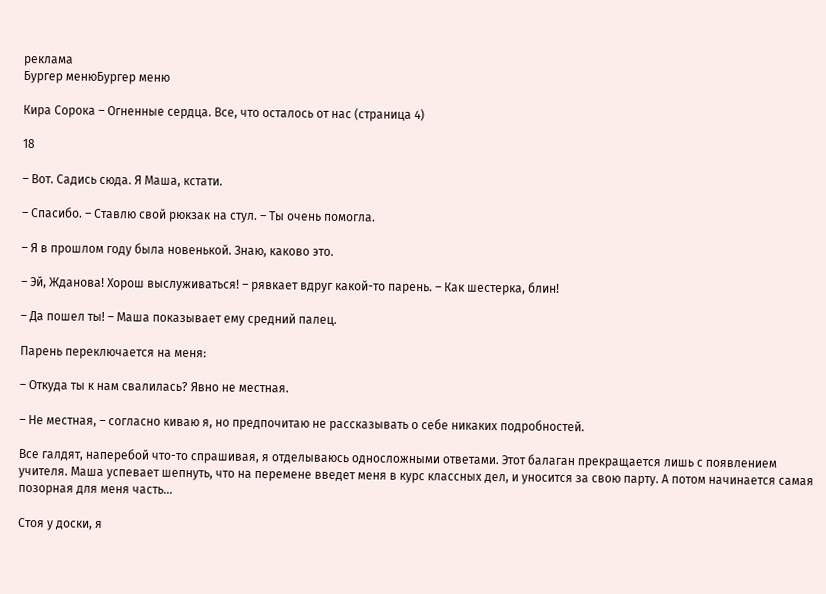реклама
Бургер менюБургер меню

Кира Сорока – Огненные сердца. Все, что осталось от нас (страница 4)

18

– Вот. Садись сюда. Я Маша, кстати.

– Спасибо. – Ставлю свой рюкзак на стул. – Ты очень помогла.

– Я в прошлом году была новенькой. Знаю, каково это.

– Эй, Жданова! Хорош выслуживаться! – рявкает вдруг какой-то парень. – Как шестерка, блин!

– Да пошел ты! – Маша показывает ему средний палец.

Парень переключается на меня:

– Откуда ты к нам свалилась? Явно не местная.

– Не местная, – согласно киваю я, но предпочитаю не рассказывать о себе никаких подробностей.

Все галдят, наперебой что-то спрашивая, я отделываюсь односложными ответами. Этот балаган прекращается лишь с появлением учителя. Маша успевает шепнуть, что на перемене введет меня в курс классных дел, и уносится за свою парту. А потом начинается самая позорная для меня часть…

Стоя у доски, я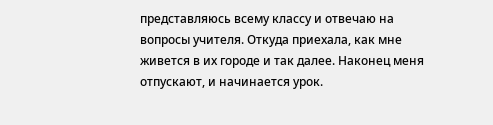представляюсь всему классу и отвечаю на вопросы учителя. Откуда приехала, как мне живется в их городе и так далее. Наконец меня отпускают, и начинается урок.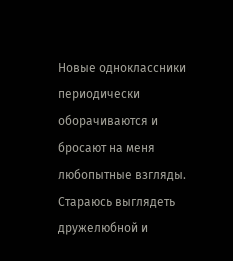Новые одноклассники периодически оборачиваются и бросают на меня любопытные взгляды. Стараюсь выглядеть дружелюбной и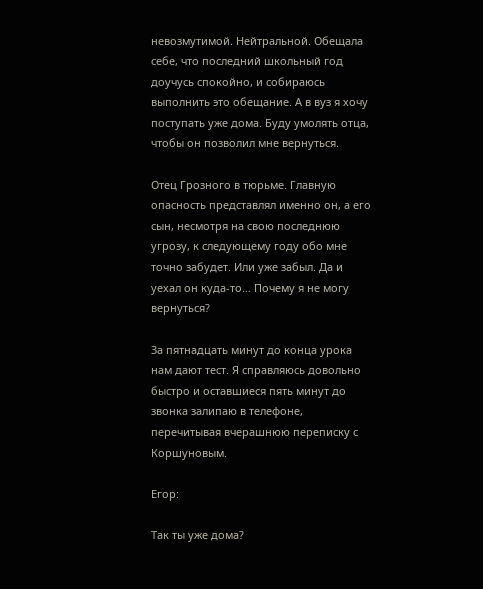невозмутимой. Нейтральной. Обещала себе, что последний школьный год доучусь спокойно, и собираюсь выполнить это обещание. А в вуз я хочу поступать уже дома. Буду умолять отца, чтобы он позволил мне вернуться.

Отец Грозного в тюрьме. Главную опасность представлял именно он, а его сын, несмотря на свою последнюю угрозу, к следующему году обо мне точно забудет. Или уже забыл. Да и уехал он куда-то… Почему я не могу вернуться?

За пятнадцать минут до конца урока нам дают тест. Я справляюсь довольно быстро и оставшиеся пять минут до звонка залипаю в телефоне, перечитывая вчерашнюю переписку с Коршуновым.

Егор:

Так ты уже дома?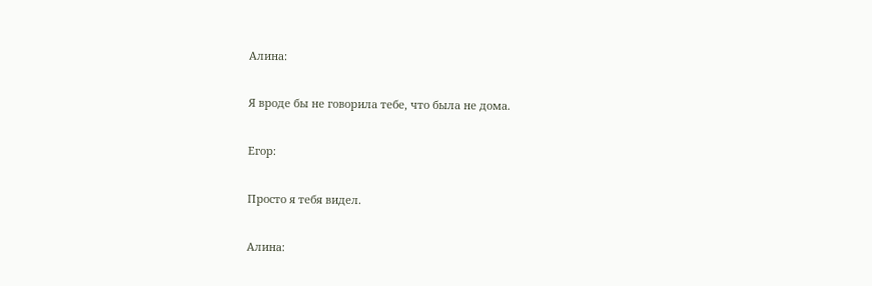Алина:

Я вроде бы не говорила тебе, что была не дома.

Егор:

Просто я тебя видел.

Алина: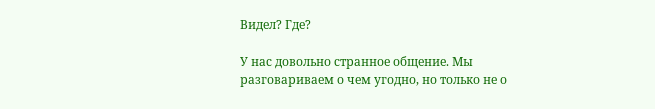Видел? Где?

У нас довольно странное общение. Мы разговариваем о чем угодно, но только не о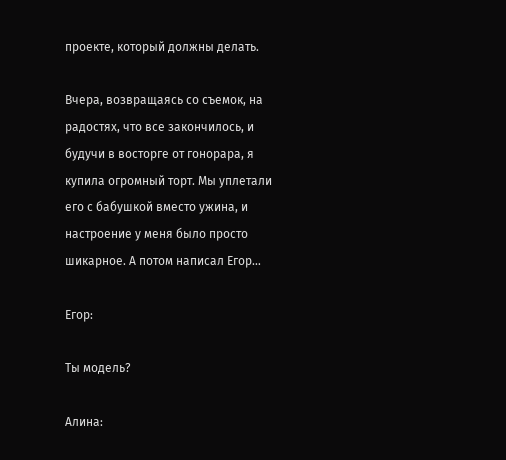проекте, который должны делать.

Вчера, возвращаясь со съемок, на радостях, что все закончилось, и будучи в восторге от гонорара, я купила огромный торт. Мы уплетали его с бабушкой вместо ужина, и настроение у меня было просто шикарное. А потом написал Егор…

Егор:

Ты модель?

Алина: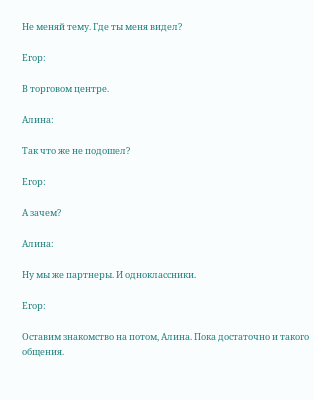Не меняй тему. Где ты меня видел?

Егор:

В торговом центре.

Алина:

Так что же не подошел?

Егор:

А зачем?

Алина:

Ну мы же партнеры. И одноклассники.

Егор:

Оставим знакомство на потом, Алина. Пока достаточно и такого общения.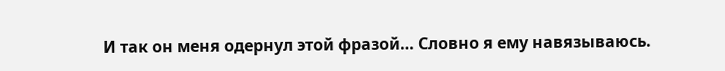И так он меня одернул этой фразой… Словно я ему навязываюсь.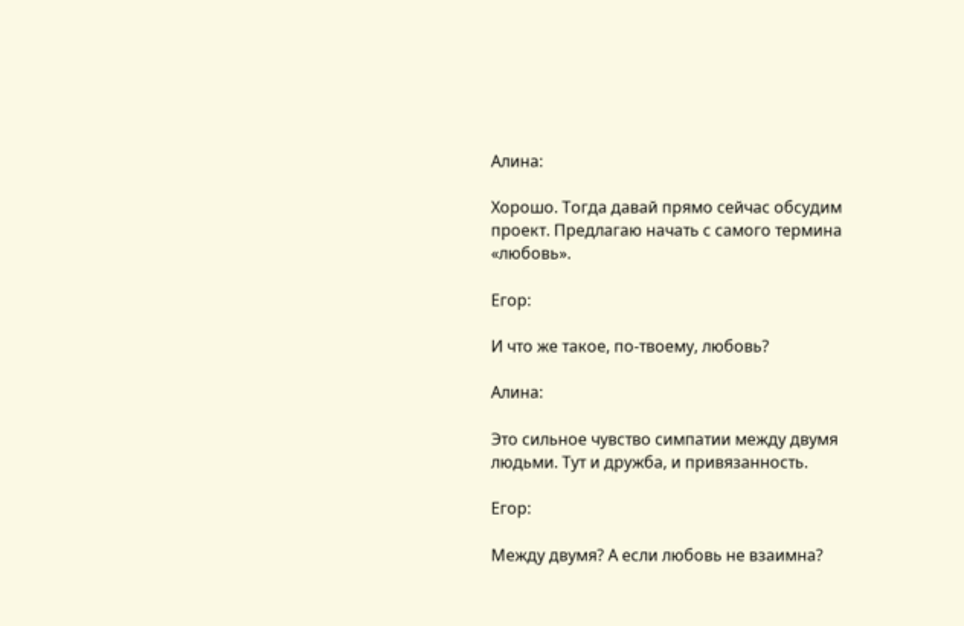Алина:

Хорошо. Тогда давай прямо сейчас обсудим проект. Предлагаю начать с самого термина «любовь».

Егор:

И что же такое, по-твоему, любовь?

Алина:

Это сильное чувство симпатии между двумя людьми. Тут и дружба, и привязанность.

Егор:

Между двумя? А если любовь не взаимна?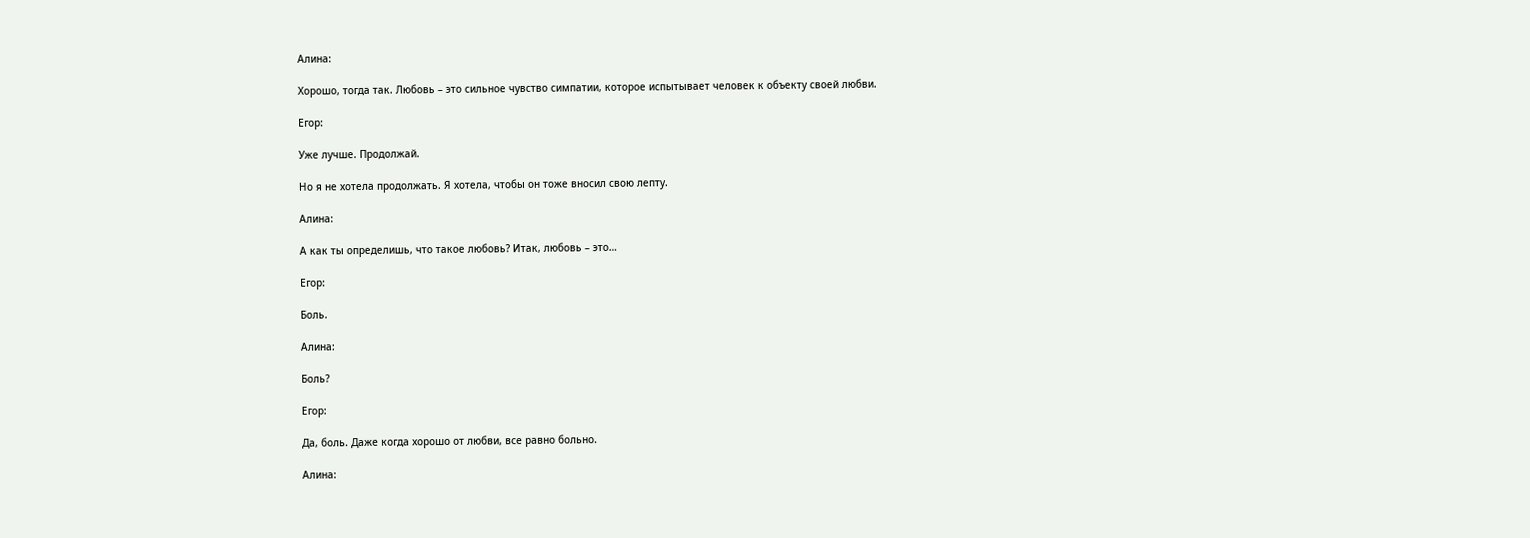Алина:

Хорошо, тогда так. Любовь – это сильное чувство симпатии, которое испытывает человек к объекту своей любви.

Егор:

Уже лучше. Продолжай.

Но я не хотела продолжать. Я хотела, чтобы он тоже вносил свою лепту.

Алина:

А как ты определишь, что такое любовь? Итак, любовь – это…

Егор:

Боль.

Алина:

Боль?

Егор:

Да, боль. Даже когда хорошо от любви, все равно больно.

Алина: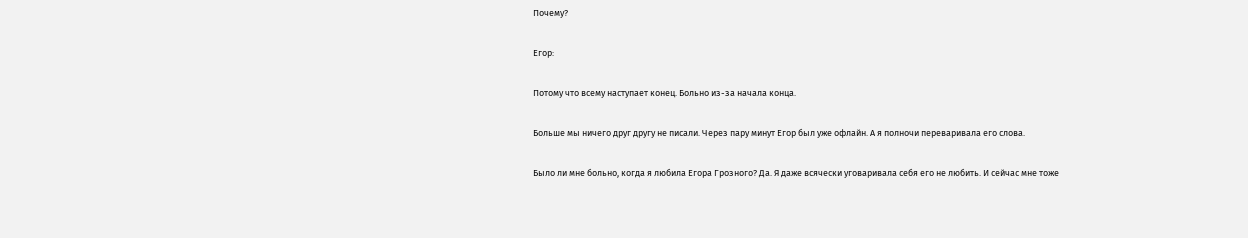Почему?

Егор:

Потому что всему наступает конец. Больно из-за начала конца.

Больше мы ничего друг другу не писали. Через пару минут Егор был уже офлайн. А я полночи переваривала его слова.

Было ли мне больно, когда я любила Егора Грозного? Да. Я даже всячески уговаривала себя его не любить. И сейчас мне тоже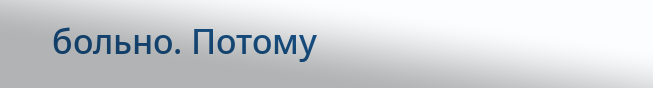больно. Потому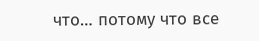что… потому что все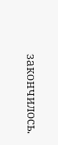закончилось.